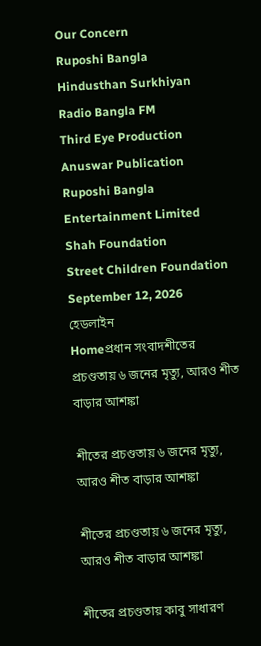Our Concern
Ruposhi Bangla
Hindusthan Surkhiyan
Radio Bangla FM
Third Eye Production
Anuswar Publication
Ruposhi Bangla Entertainment Limited
Shah Foundation
Street Children Foundation
September 12, 2026
হেডলাইন
Homeপ্রধান সংবাদশীতের প্রচণ্ডতায় ৬ জনের মৃত্যু, আরও শীত বাড়ার আশঙ্কা

শীতের প্রচণ্ডতায় ৬ জনের মৃত্যু, আরও শীত বাড়ার আশঙ্কা

শীতের প্রচণ্ডতায় ৬ জনের মৃত্যু, আরও শীত বাড়ার আশঙ্কা

শীতের প্রচণ্ডতায় কাবু সাধারণ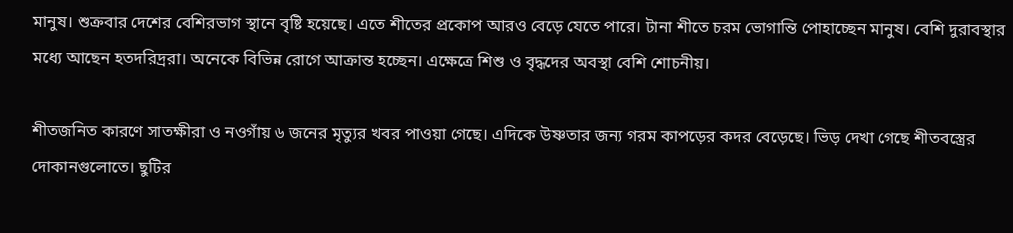মানুষ। শুক্রবার দেশের বেশিরভাগ স্থানে বৃষ্টি হয়েছে। এতে শীতের প্রকোপ আরও বেড়ে যেতে পারে। টানা শীতে চরম ভোগান্তি পোহাচ্ছেন মানুষ। বেশি দুরাবস্থার মধ্যে আছেন হতদরিদ্ররা। অনেকে বিভিন্ন রোগে আক্রান্ত হচ্ছেন। এক্ষেত্রে শিশু ও বৃদ্ধদের অবস্থা বেশি শোচনীয়।

শীতজনিত কারণে সাতক্ষীরা ও নওগাঁয় ৬ জনের মৃত্যুর খবর পাওয়া গেছে। এদিকে উষ্ণতার জন্য গরম কাপড়ের কদর বেড়েছে। ভিড় দেখা গেছে শীতবস্ত্রের দোকানগুলোতে। ছুটির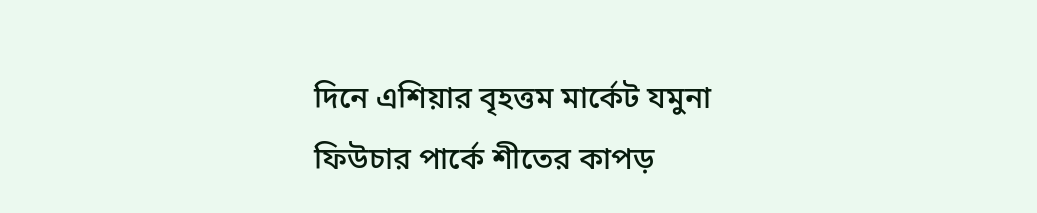দিনে এশিয়ার বৃহত্তম মার্কেট যমুনা ফিউচার পার্কে শীতের কাপড়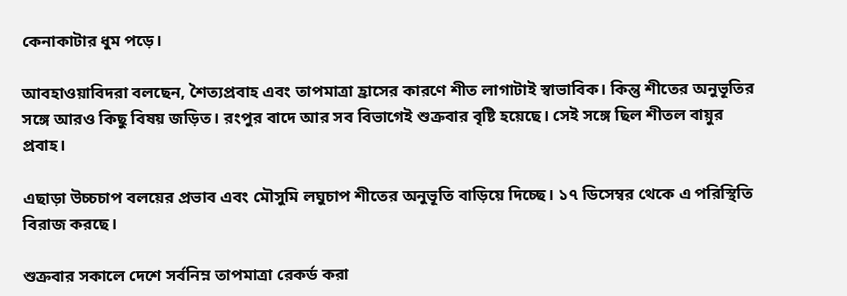কেনাকাটার ধুম পড়ে।

আবহাওয়াবিদরা বলছেন, শৈত্যপ্রবাহ এবং তাপমাত্রা হ্রাসের কারণে শীত লাগাটাই স্বাভাবিক। কিন্তু শীতের অনুভূতির সঙ্গে আরও কিছু বিষয় জড়িত। রংপুর বাদে আর সব বিভাগেই শুক্রবার বৃষ্টি হয়েছে। সেই সঙ্গে ছিল শীতল বায়ুর প্রবাহ।

এছাড়া উচ্চচাপ বলয়ের প্রভাব এবং মৌসুমি লঘুচাপ শীতের অনুভূতি বাড়িয়ে দিচ্ছে। ১৭ ডিসেম্বর থেকে এ পরিস্থিতি বিরাজ করছে।

শুক্রবার সকালে দেশে সর্বনিম্ন তাপমাত্রা রেকর্ড করা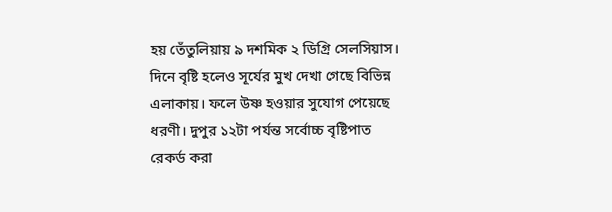হয় তেঁতুলিয়ায় ৯ দশমিক ২ ডিগ্রি সেলসিয়াস। দিনে বৃষ্টি হলেও সূর্যের মুখ দেখা গেছে বিভিন্ন এলাকায়। ফলে উষ্ণ হওয়ার সুযোগ পেয়েছে ধরণী। দুপুর ১২টা পর্যন্ত সর্বোচ্চ বৃষ্টিপাত রেকর্ড করা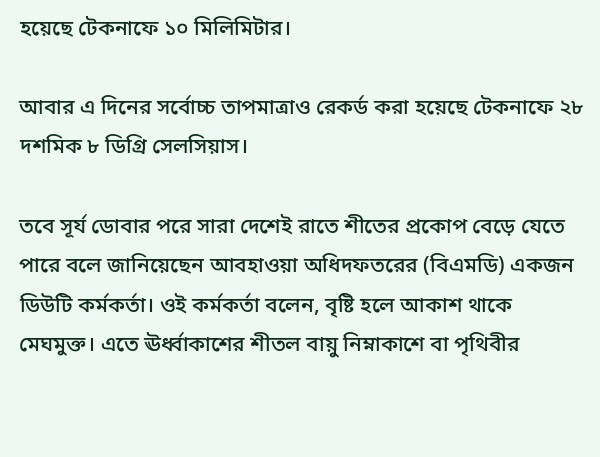হয়েছে টেকনাফে ১০ মিলিমিটার।

আবার এ দিনের সর্বোচ্চ তাপমাত্রাও রেকর্ড করা হয়েছে টেকনাফে ২৮ দশমিক ৮ ডিগ্রি সেলসিয়াস।

তবে সূর্য ডোবার পরে সারা দেশেই রাতে শীতের প্রকোপ বেড়ে যেতে পারে বলে জানিয়েছেন আবহাওয়া অধিদফতরের (বিএমডি) একজন ডিউটি কর্মকর্তা। ওই কর্মকর্তা বলেন, বৃষ্টি হলে আকাশ থাকে মেঘমুক্ত। এতে ঊর্ধ্বাকাশের শীতল বায়ু নিম্নাকাশে বা পৃথিবীর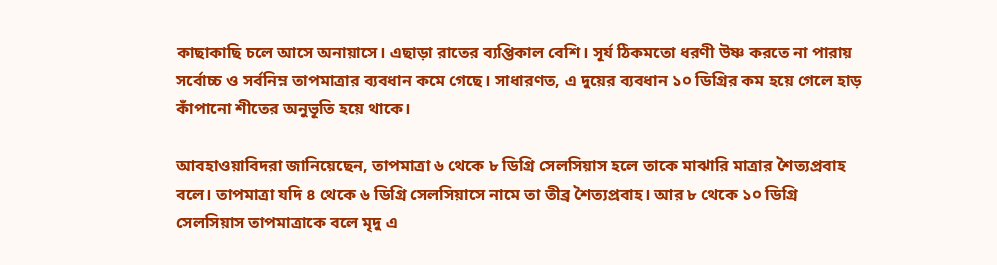কাছাকাছি চলে আসে অনায়াসে। এছাড়া রাতের ব্যপ্তিকাল বেশি। সূর্য ঠিকমতো ধরণী উষ্ণ করতে না পারায় সর্বোচ্চ ও সর্বনিম্ন তাপমাত্রার ব্যবধান কমে গেছে। সাধারণত, এ দুয়ের ব্যবধান ১০ ডিগ্রির কম হয়ে গেলে হাড় কাঁপানো শীতের অনুভূতি হয়ে থাকে।

আবহাওয়াবিদরা জানিয়েছেন, তাপমাত্রা ৬ থেকে ৮ ডিগ্রি সেলসিয়াস হলে তাকে মাঝারি মাত্রার শৈত্যপ্রবাহ বলে। তাপমাত্রা যদি ৪ থেকে ৬ ডিগ্রি সেলসিয়াসে নামে তা তীব্র শৈত্যপ্রবাহ। আর ৮ থেকে ১০ ডিগ্রি সেলসিয়াস তাপমাত্রাকে বলে মৃদু এ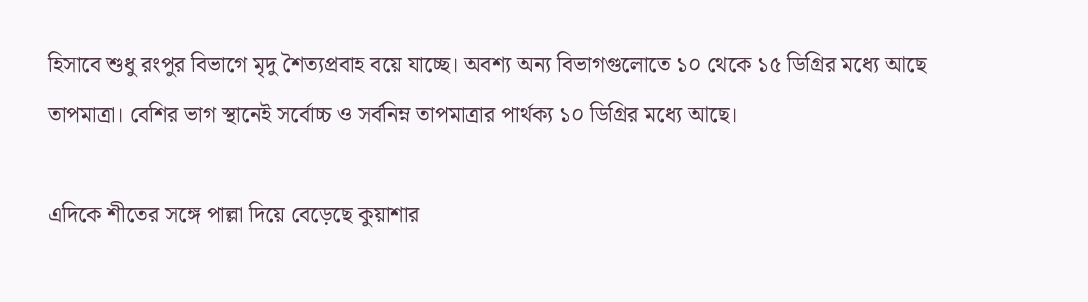হিসাবে শুধু রংপুর বিভাগে মৃদু শৈত্যপ্রবাহ বয়ে যাচ্ছে। অবশ্য অন্য বিভাগগুলোতে ১০ থেকে ১৫ ডিগ্রির মধ্যে আছে তাপমাত্রা। বেশির ভাগ স্থানেই সর্বোচ্চ ও সর্বনিম্ন তাপমাত্রার পার্থক্য ১০ ডিগ্রির মধ্যে আছে।

এদিকে শীতের সঙ্গে পাল্লা দিয়ে বেড়েছে কুয়াশার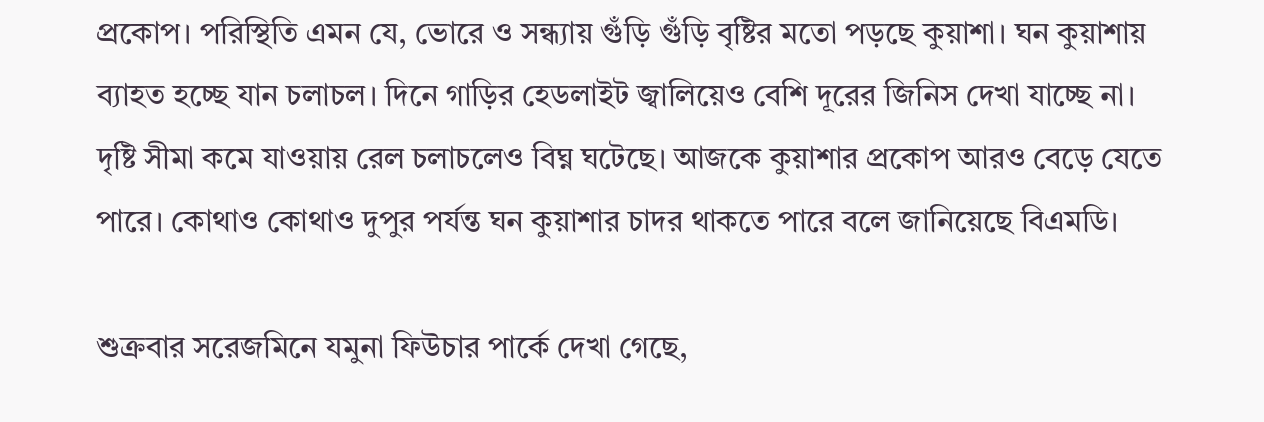প্রকোপ। পরিস্থিতি এমন যে, ভোরে ও সন্ধ্যায় গুঁড়ি গুঁড়ি বৃষ্টির মতো পড়ছে কুয়াশা। ঘন কুয়াশায় ব্যাহত হচ্ছে যান চলাচল। দিনে গাড়ির হেডলাইট জ্বালিয়েও বেশি দূরের জিনিস দেখা যাচ্ছে না। দৃষ্টি সীমা কমে যাওয়ায় রেল চলাচলেও বিঘ্ন ঘটেছে। আজকে কুয়াশার প্রকোপ আরও বেড়ে যেতে পারে। কোথাও কোথাও দুপুর পর্যন্ত ঘন কুয়াশার চাদর থাকতে পারে বলে জানিয়েছে বিএমডি।

শুক্রবার সরেজমিনে যমুনা ফিউচার পার্কে দেখা গেছে,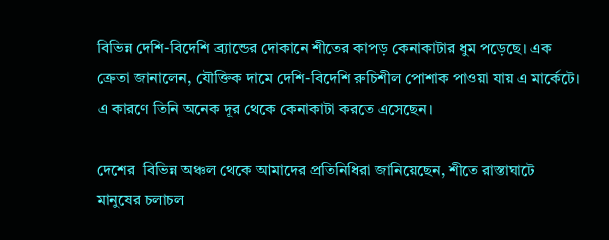বিভিন্ন দেশি-বিদেশি ব্র্যান্ডের দোকানে শীতের কাপড় কেনাকাটার ধুম পড়েছে। এক ক্রেতা জানালেন, যৌক্তিক দামে দেশি-বিদেশি রুচিশীল পোশাক পাওয়া যায় এ মার্কেটে। এ কারণে তিনি অনেক দূর থেকে কেনাকাটা করতে এসেছেন।

দেশের  বিভিন্ন অঞ্চল থেকে আমাদের প্রতিনিধিরা জানিয়েছেন, শীতে রাস্তাঘাটে মানুষের চলাচল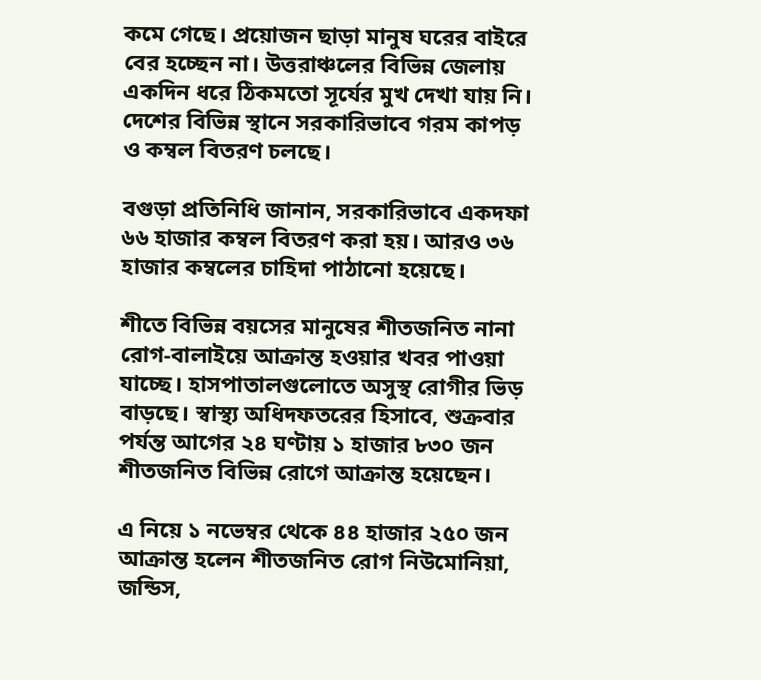কমে গেছে। প্রয়োজন ছাড়া মানুষ ঘরের বাইরে বের হচ্ছেন না। উত্তরাঞ্চলের বিভিন্ন জেলায় একদিন ধরে ঠিকমতো সূর্যের মুখ দেখা যায় নি। দেশের বিভিন্ন স্থানে সরকারিভাবে গরম কাপড় ও কম্বল বিতরণ চলছে।

বগুড়া প্রতিনিধি জানান, সরকারিভাবে একদফা ৬৬ হাজার কম্বল বিতরণ করা হয়। আরও ৩৬ হাজার কম্বলের চাহিদা পাঠানো হয়েছে।

শীতে বিভিন্ন বয়সের মানুষের শীতজনিত নানা রোগ-বালাইয়ে আক্রান্ত হওয়ার খবর পাওয়া যাচ্ছে। হাসপাতালগুলোতে অসুস্থ রোগীর ভিড় বাড়ছে। স্বাস্থ্য অধিদফতরের হিসাবে, শুক্রবার পর্যন্ত আগের ২৪ ঘণ্টায় ১ হাজার ৮৩০ জন শীতজনিত বিভিন্ন রোগে আক্রান্ত হয়েছেন।

এ নিয়ে ১ নভেম্বর থেকে ৪৪ হাজার ২৫০ জন আক্রান্ত হলেন শীতজনিত রোগ নিউমোনিয়া, জন্ডিস,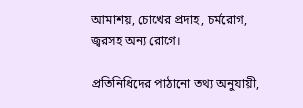আমাশয়, চোখের প্রদাহ, চর্মরোগ, জ্বরসহ অন্য রোগে।

প্রতিনিধিদের পাঠানো তথ্য অনুযায়ী,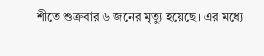শীতে শুক্রবার ৬ জনের মৃত্যু হয়েছে। এর মধ্যে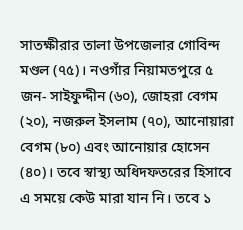সাতক্ষীরার তালা উপজেলার গোবিন্দ মণ্ডল (৭৫)। নওগাঁর নিয়ামতপুরে ৫ জন- সাইফুদ্দীন (৬০), জোহরা বেগম (২০), নজরুল ইসলাম (৭০), আনোয়ারা বেগম (৮০) এবং আনোয়ার হোসেন (৪০)। তবে স্বাস্থ্য অধিদফতরের হিসাবে এ সময়ে কেউ মারা যান নি। তবে ১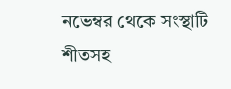নভেম্বর থেকে সংস্থাটি শীতসহ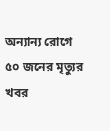অন্যান্য রোগে ৫০ জনের মৃত্যুর খবর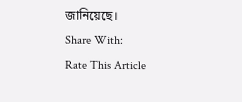জানিয়েছে।
Share With:
Rate This Article